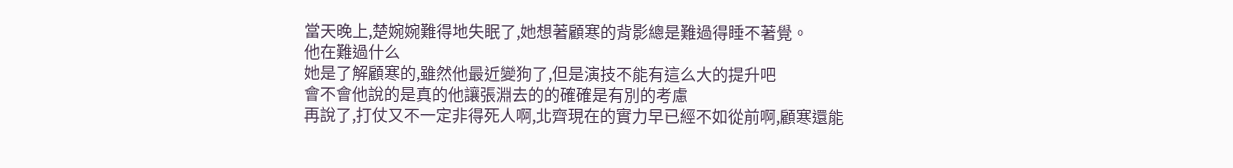當天晚上,楚婉婉難得地失眠了,她想著顧寒的背影總是難過得睡不著覺。
他在難過什么
她是了解顧寒的,雖然他最近變狗了,但是演技不能有這么大的提升吧
會不會他說的是真的他讓張淵去的的確確是有別的考慮
再說了,打仗又不一定非得死人啊,北齊現在的實力早已經不如從前啊,顧寒還能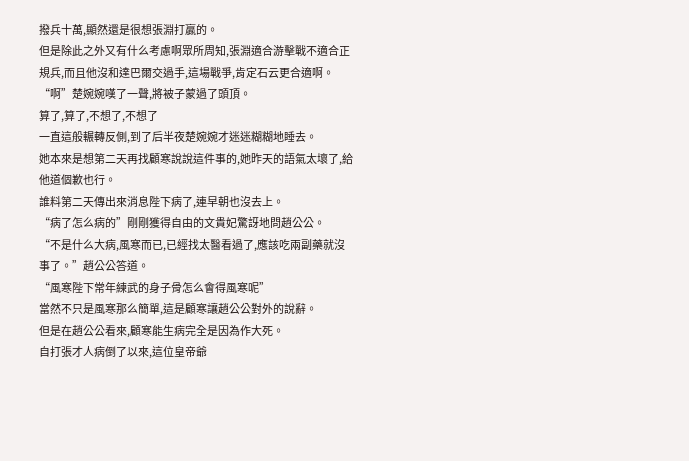撥兵十萬,顯然還是很想張淵打贏的。
但是除此之外又有什么考慮啊眾所周知,張淵適合游擊戰不適合正規兵,而且他沒和達巴爾交過手,這場戰爭,肯定石云更合適啊。
“啊”楚婉婉嘆了一聲,將被子蒙過了頭頂。
算了,算了,不想了,不想了
一直這般輾轉反側,到了后半夜楚婉婉才迷迷糊糊地睡去。
她本來是想第二天再找顧寒說說這件事的,她昨天的語氣太壞了,給他道個歉也行。
誰料第二天傳出來消息陛下病了,連早朝也沒去上。
“病了怎么病的”剛剛獲得自由的文貴妃驚訝地問趙公公。
“不是什么大病,風寒而已,已經找太醫看過了,應該吃兩副藥就沒事了。”趙公公答道。
“風寒陛下常年練武的身子骨怎么會得風寒呢”
當然不只是風寒那么簡單,這是顧寒讓趙公公對外的說辭。
但是在趙公公看來,顧寒能生病完全是因為作大死。
自打張才人病倒了以來,這位皇帝爺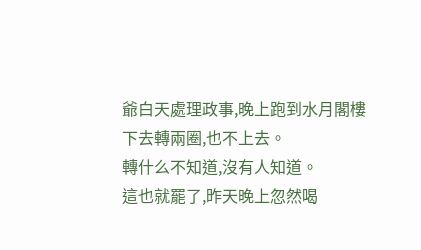爺白天處理政事,晚上跑到水月閣樓下去轉兩圈,也不上去。
轉什么不知道,沒有人知道。
這也就罷了,昨天晚上忽然喝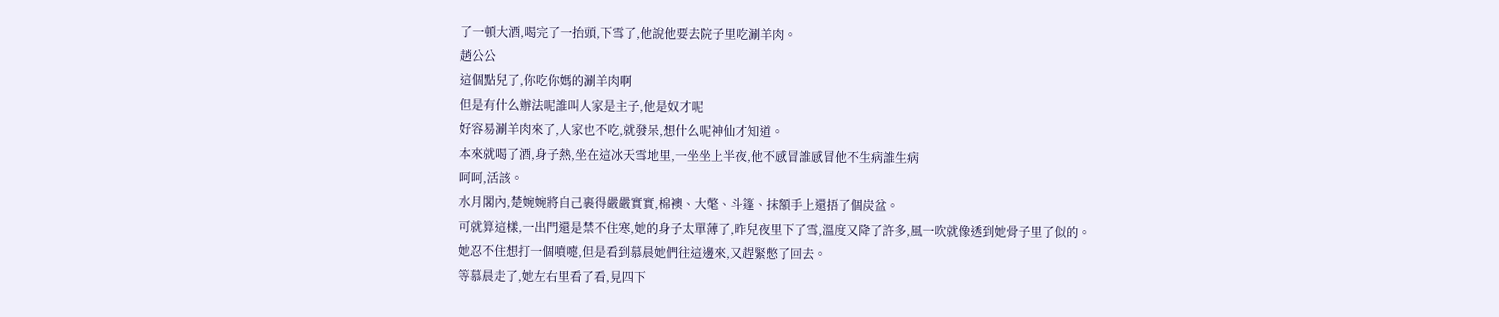了一頓大酒,喝完了一抬頭,下雪了,他說他要去院子里吃涮羊肉。
趙公公
這個點兒了,你吃你媽的涮羊肉啊
但是有什么辦法呢誰叫人家是主子,他是奴才呢
好容易涮羊肉來了,人家也不吃,就發呆,想什么呢神仙才知道。
本來就喝了酒,身子熱,坐在這冰天雪地里,一坐坐上半夜,他不感冒誰感冒他不生病誰生病
呵呵,活該。
水月閣內,楚婉婉將自己裹得嚴嚴實實,棉襖、大氅、斗篷、抹額手上還捂了個炭盆。
可就算這樣,一出門還是禁不住寒,她的身子太單薄了,昨兒夜里下了雪,溫度又降了許多,風一吹就像透到她骨子里了似的。
她忍不住想打一個噴嚏,但是看到慕晨她們往這邊來,又趕緊憋了回去。
等慕晨走了,她左右里看了看,見四下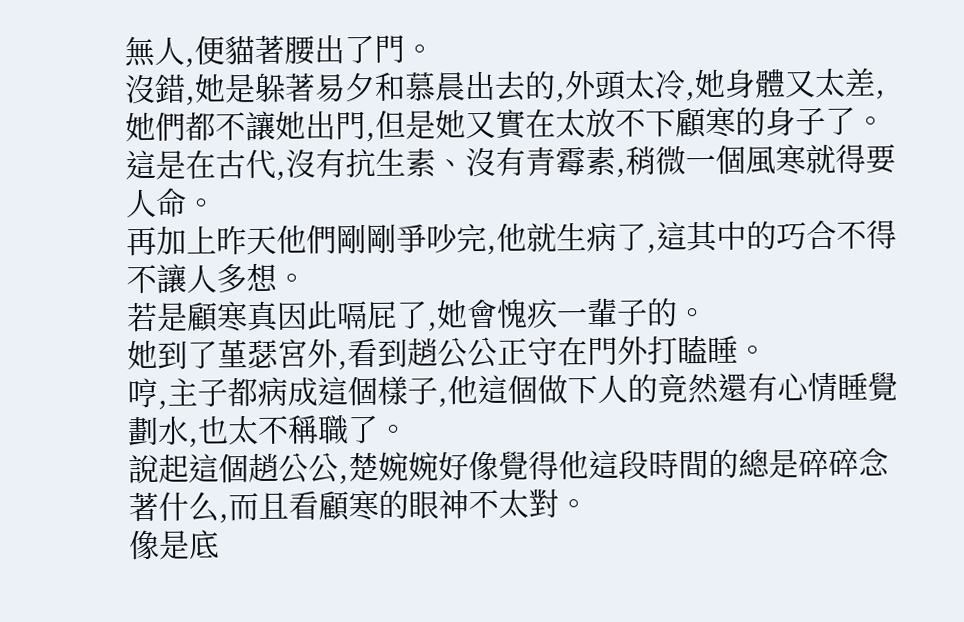無人,便貓著腰出了門。
沒錯,她是躲著易夕和慕晨出去的,外頭太冷,她身體又太差,她們都不讓她出門,但是她又實在太放不下顧寒的身子了。
這是在古代,沒有抗生素、沒有青霉素,稍微一個風寒就得要人命。
再加上昨天他們剛剛爭吵完,他就生病了,這其中的巧合不得不讓人多想。
若是顧寒真因此嗝屁了,她會愧疚一輩子的。
她到了堇瑟宮外,看到趙公公正守在門外打瞌睡。
哼,主子都病成這個樣子,他這個做下人的竟然還有心情睡覺劃水,也太不稱職了。
說起這個趙公公,楚婉婉好像覺得他這段時間的總是碎碎念著什么,而且看顧寒的眼神不太對。
像是底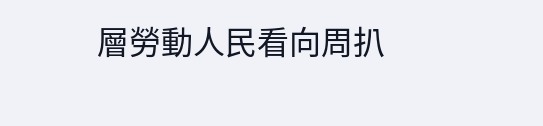層勞動人民看向周扒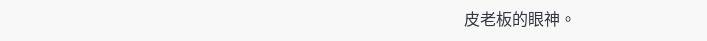皮老板的眼神。